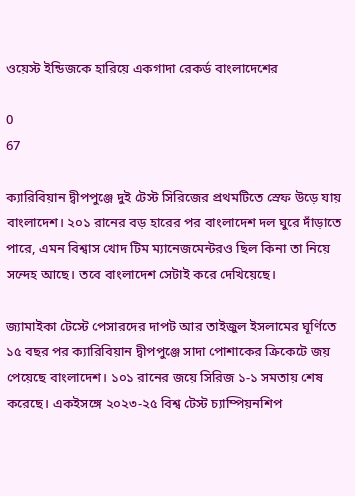ওয়েস্ট ইন্ডিজকে হারিয়ে একগাদা রেকর্ড বাংলাদেশের

0
67

ক্যারিবিয়ান দ্বীপপুঞ্জে দুই টেস্ট সিরিজের প্রথমটিতে স্রেফ উড়ে যায় বাংলাদেশ। ২০১ রানের বড় হারের পর বাংলাদেশ দল ঘুরে দাঁড়াতে পারে, এমন বিশ্বাস খোদ টিম ম্যানেজমেন্টরও ছিল কিনা তা নিয়ে সন্দেহ আছে। তবে বাংলাদেশ সেটাই করে দেখিয়েছে।

জ্যামাইকা টেস্টে পেসারদের দাপট আর তাইজুল ইসলামের ঘূর্ণিতে ১৫ বছর পর ক্যারিবিয়ান দ্বীপপুঞ্জে সাদা পোশাকের ক্রিকেটে জয় পেয়েছে বাংলাদেশ। ১০১ রানের জয়ে সিরিজ ১-১ সমতায় শেষ করেছে। একইসঙ্গে ২০২৩-২৫ বিশ্ব টেস্ট চ্যাম্পিয়নশিপ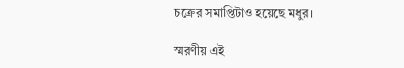চক্রের সমাপ্তিটাও হয়েছে মধুর।

স্মরণীয় এই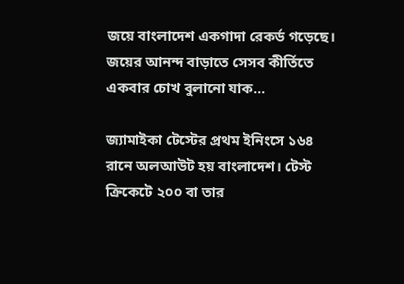জয়ে বাংলাদেশ একগাদা রেকর্ড গড়েছে। জয়ের আনন্দ বাড়াতে সেসব কীর্তিতে একবার চোখ বুলানো যাক…

জ্যামাইকা টেস্টের প্রথম ইনিংসে ১৬৪ রানে অলআউট হয় বাংলাদেশ। টেস্ট ক্রিকেটে ২০০ বা তার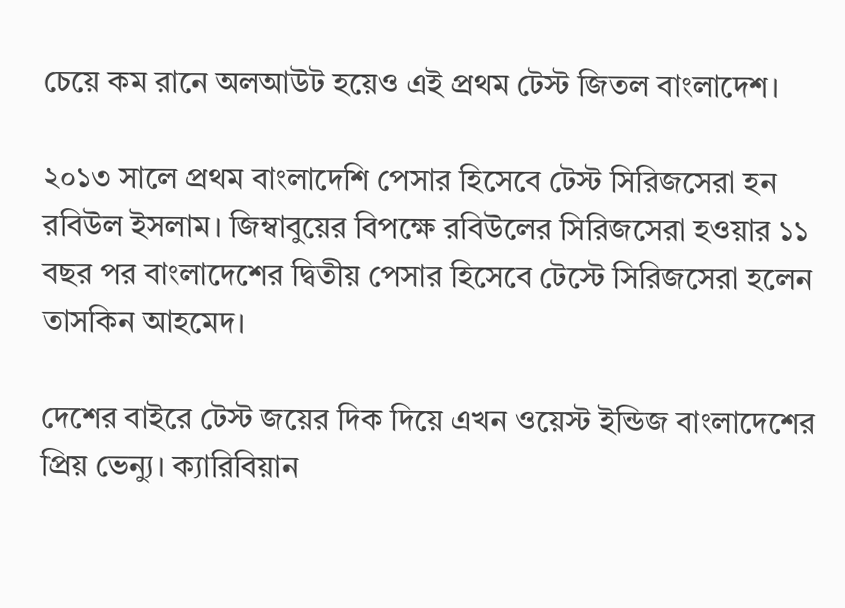চেয়ে কম রানে অলআউট হয়েও এই প্রথম টেস্ট জিতল বাংলাদেশ।

২০১৩ সালে প্রথম বাংলাদেশি পেসার হিসেবে টেস্ট সিরিজসেরা হন রবিউল ইসলাম। জিম্বাবুয়ের বিপক্ষে রবিউলের সিরিজসেরা হওয়ার ১১ বছর পর বাংলাদেশের দ্বিতীয় পেসার হিসেবে টেস্টে সিরিজসেরা হলেন তাসকিন আহমেদ।

দেশের বাইরে টেস্ট জয়ের দিক দিয়ে এখন ওয়েস্ট ইন্ডিজ বাংলাদেশের প্রিয় ভেন্যু। ক্যারিবিয়ান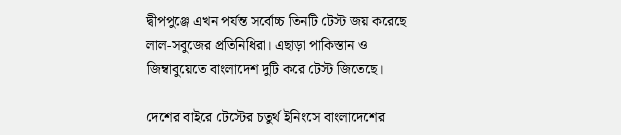দ্বীপপুঞ্জে এখন পর্যন্ত সর্বোচ্চ তিনটি টেস্ট জয় করেছে লাল-সবুজের প্রতিনিধিরা। এছাড়া পাকিস্তান ও জিম্বাবুয়েতে বাংলাদেশ দুটি করে টেস্ট জিতেছে।

দেশের বাইরে টেস্টের চতুর্থ ইনিংসে বাংলাদেশের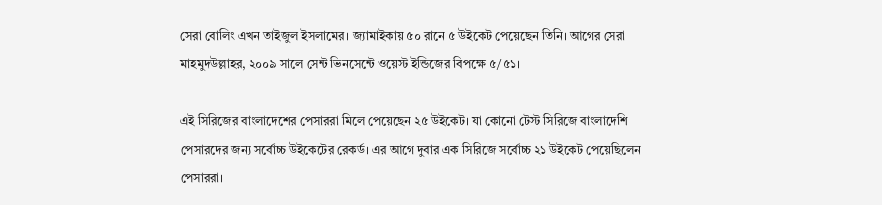সেরা বোলিং এখন তাইজুল ইসলামের। জ্যামাইকায় ৫০ রানে ৫ উইকেট পেয়েছেন তিনি। আগের সেরা মাহমুদউল্লাহর, ২০০৯ সালে সেন্ট ভিনসেন্টে ওয়েস্ট ইন্ডিজের বিপক্ষে ৫/৫১।

এই সিরিজের বাংলাদেশের পেসাররা মিলে পেয়েছেন ২৫ উইকেট। যা কোনো টেস্ট সিরিজে বাংলাদেশি পেসারদের জন্য সর্বোচ্চ উইকেটের রেকর্ড। এর আগে দুবার এক সিরিজে সর্বোচ্চ ২১ উইকেট পেয়েছিলেন পেসাররা।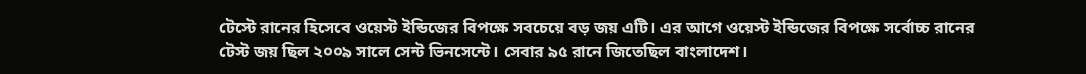টেস্টে রানের হিসেবে ওয়েস্ট ইন্ডিজের বিপক্ষে সবচেয়ে বড় জয় এটি। এর আগে ওয়েস্ট ইন্ডিজের বিপক্ষে সর্বোচ্চ রানের টেস্ট জয় ছিল ২০০৯ সালে সেন্ট ভিনসেন্টে। সেবার ৯৫ রানে জিতেছিল বাংলাদেশ।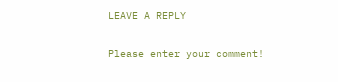LEAVE A REPLY

Please enter your comment!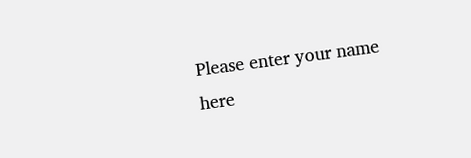Please enter your name here